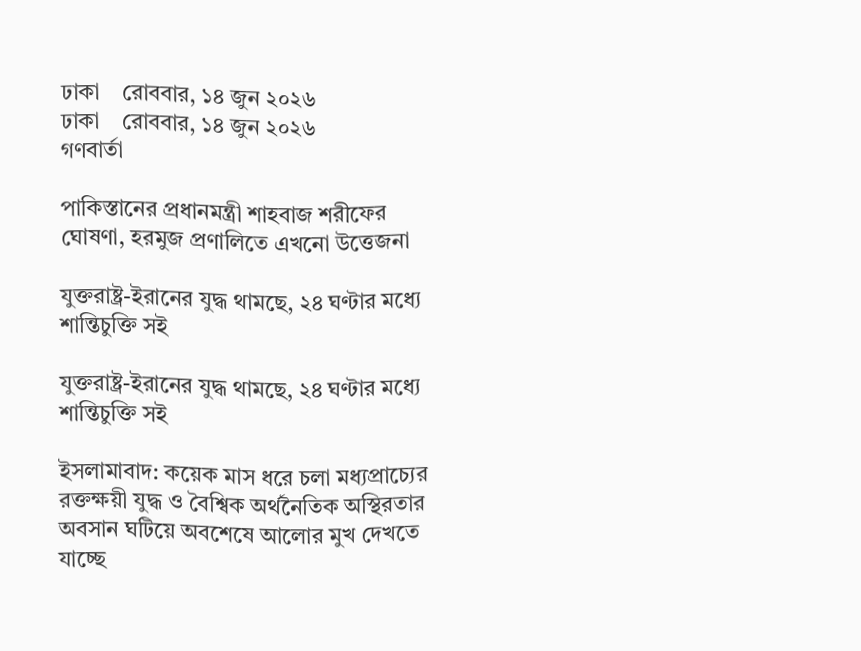ঢাকা    রোববার, ১৪ জুন ২০২৬
ঢাকা    রোববার, ১৪ জুন ২০২৬
গণবার্তা

পাকিস্তানের প্রধানমন্ত্রী শাহবাজ শরীফের ঘোষণা, হরমুজ প্রণালিতে এখনো উত্তেজনা

যুক্তরাষ্ট্র-ইরানের যুদ্ধ থামছে, ২৪ ঘণ্টার মধ্যে শান্তিচুক্তি সই

যুক্তরাষ্ট্র-ইরানের যুদ্ধ থামছে, ২৪ ঘণ্টার মধ্যে শান্তিচুক্তি সই

ইসলামাবাদ: কয়েক মাস ধরে চলা মধ্যপ্রাচ্যের রক্তক্ষয়ী যুদ্ধ ও বৈশ্বিক অর্থনৈতিক অস্থিরতার অবসান ঘটিয়ে অবশেষে আলোর মুখ দেখতে যাচ্ছে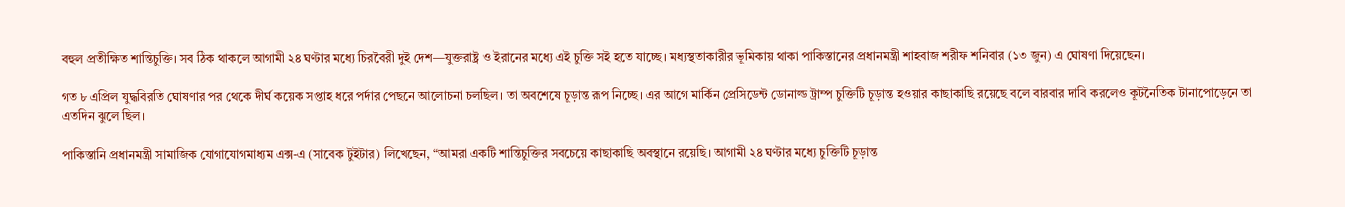বহুল প্রতীক্ষিত শান্তিচুক্তি। সব ঠিক থাকলে আগামী ২৪ ঘণ্টার মধ্যে চিরবৈরী দুই দেশ—যুক্তরাষ্ট্র ও ইরানের মধ্যে এই চুক্তি সই হতে যাচ্ছে। মধ্যস্থতাকারীর ভূমিকায় থাকা পাকিস্তানের প্রধানমন্ত্রী শাহবাজ শরীফ শনিবার (১৩ জুন) এ ঘোষণা দিয়েছেন।

গত ৮ এপ্রিল যুদ্ধবিরতি ঘোষণার পর থেকে দীর্ঘ কয়েক সপ্তাহ ধরে পর্দার পেছনে আলোচনা চলছিল। তা অবশেষে চূড়ান্ত রূপ নিচ্ছে। এর আগে মার্কিন প্রেসিডেন্ট ডোনাল্ড ট্রাম্প চুক্তিটি চূড়ান্ত হওয়ার কাছাকাছি রয়েছে বলে বারবার দাবি করলেও কূটনৈতিক টানাপোড়েনে তা এতদিন ঝুলে ছিল।

পাকিস্তানি প্রধানমন্ত্রী সামাজিক যোগাযোগমাধ্যম এক্স-এ (সাবেক টুইটার) লিখেছেন, “আমরা একটি শান্তিচুক্তির সবচেয়ে কাছাকাছি অবস্থানে রয়েছি। আগামী ২৪ ঘণ্টার মধ্যে চুক্তিটি চূড়ান্ত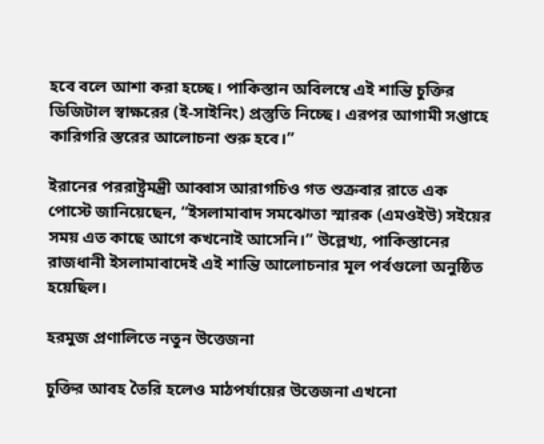হবে বলে আশা করা হচ্ছে। পাকিস্তান অবিলম্বে এই শান্তি চুক্তির ডিজিটাল স্বাক্ষরের (ই-সাইনিং) প্রস্তুতি নিচ্ছে। এরপর আগামী সপ্তাহে কারিগরি স্তরের আলোচনা শুরু হবে।”

ইরানের পররাষ্ট্রমন্ত্রী আব্বাস আরাগচিও গত শুক্রবার রাতে এক পোস্টে জানিয়েছেন, “ইসলামাবাদ সমঝোতা স্মারক (এমওইউ) সইয়ের সময় এত কাছে আগে কখনোই আসেনি।” উল্লেখ্য, পাকিস্তানের রাজধানী ইসলামাবাদেই এই শান্তি আলোচনার মূল পর্বগুলো অনুষ্ঠিত হয়েছিল।

হরমুজ প্রণালিতে নতুন উত্তেজনা

চুক্তির আবহ তৈরি হলেও মাঠপর্যায়ের উত্তেজনা এখনো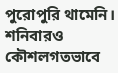পুরোপুরি থামেনি। শনিবারও কৌশলগতভাবে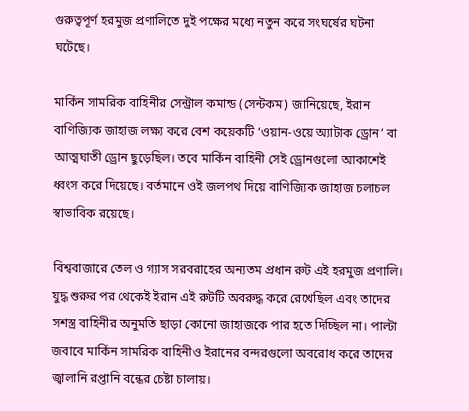গুরুত্বপূর্ণ হরমুজ প্রণালিতে দুই পক্ষের মধ্যে নতুন করে সংঘর্ষের ঘটনা ঘটেছে।

মার্কিন সামরিক বাহিনীর সেন্ট্রাল কমান্ড (সেন্টকম) জানিয়েছে, ইরান বাণিজ্যিক জাহাজ লক্ষ্য করে বেশ কয়েকটি ‘ওয়ান-ওয়ে অ্যাটাক ড্রোন’ বা আত্মঘাতী ড্রোন ছুড়েছিল। তবে মার্কিন বাহিনী সেই ড্রোনগুলো আকাশেই ধ্বংস করে দিয়েছে। বর্তমানে ওই জলপথ দিয়ে বাণিজ্যিক জাহাজ চলাচল স্বাভাবিক রয়েছে।

বিশ্ববাজারে তেল ও গ্যাস সরবরাহের অন্যতম প্রধান রুট এই হরমুজ প্রণালি। যুদ্ধ শুরুর পর থেকেই ইরান এই রুটটি অবরুদ্ধ করে রেখেছিল এবং তাদের সশস্ত্র বাহিনীর অনুমতি ছাড়া কোনো জাহাজকে পার হতে দিচ্ছিল না। পাল্টা জবাবে মার্কিন সামরিক বাহিনীও ইরানের বন্দরগুলো অবরোধ করে তাদের জ্বালানি রপ্তানি বন্ধের চেষ্টা চালায়।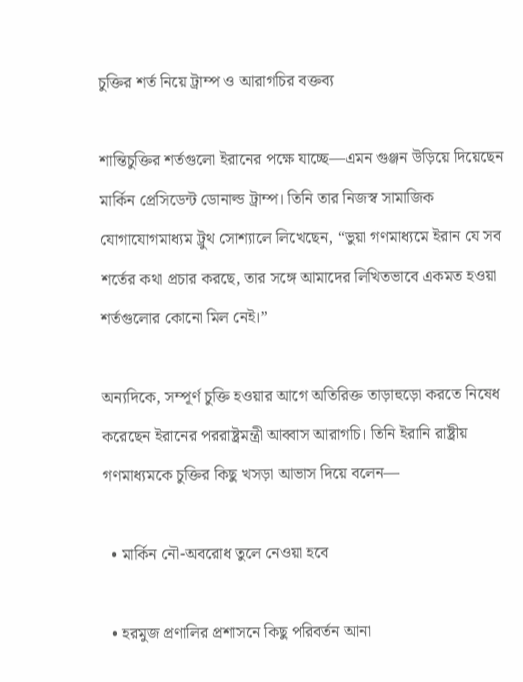চুক্তির শর্ত নিয়ে ট্রাম্প ও আরাগচির বক্তব্য

শান্তিচুক্তির শর্তগুলো ইরানের পক্ষে যাচ্ছে—এমন গুঞ্জন উড়িয়ে দিয়েছেন মার্কিন প্রেসিডেন্ট ডোনাল্ড ট্রাম্প। তিনি তার নিজস্ব সামাজিক যোগাযোগমাধ্যম ট্রুথ সোশ্যালে লিখেছেন, “ভুয়া গণমাধ্যমে ইরান যে সব শর্তের কথা প্রচার করছে, তার সঙ্গে আমাদের লিখিতভাবে একমত হওয়া শর্তগুলোর কোনো মিল নেই।”

অন্যদিকে, সম্পূর্ণ চুক্তি হওয়ার আগে অতিরিক্ত তাড়াহুড়ো করতে নিষেধ করেছেন ইরানের পররাষ্ট্রমন্ত্রী আব্বাস আরাগচি। তিনি ইরানি রাষ্ট্রীয় গণমাধ্যমকে চুক্তির কিছু খসড়া আভাস দিয়ে বলেন—

  • মার্কিন নৌ-অবরোধ তুলে নেওয়া হবে

  • হরমুজ প্রণালির প্রশাসনে কিছু পরিবর্তন আনা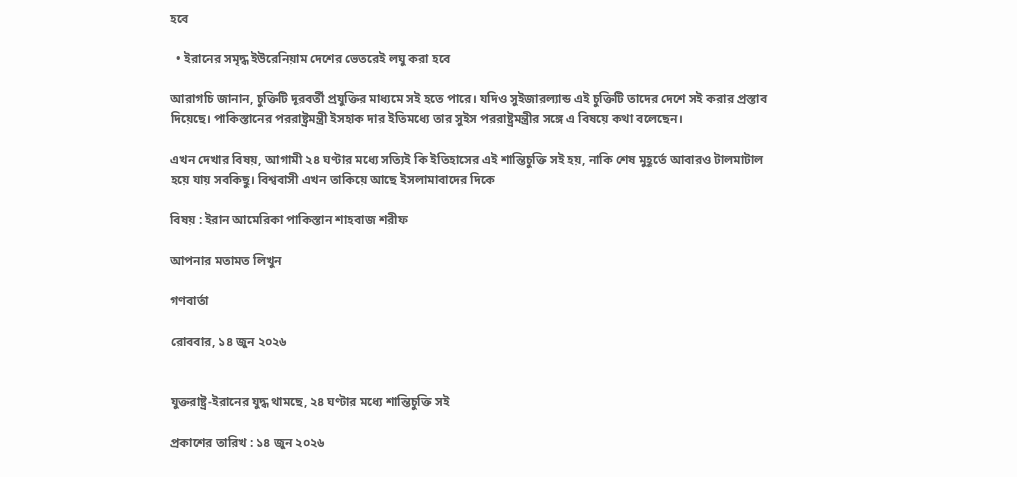হবে

  • ইরানের সমৃদ্ধ ইউরেনিয়াম দেশের ভেতরেই লঘু করা হবে

আরাগচি জানান, চুক্তিটি দূরবর্তী প্রযুক্তির মাধ্যমে সই হতে পারে। যদিও সুইজারল্যান্ড এই চুক্তিটি তাদের দেশে সই করার প্রস্তাব দিয়েছে। পাকিস্তানের পররাষ্ট্রমন্ত্রী ইসহাক দার ইতিমধ্যে তার সুইস পররাষ্ট্রমন্ত্রীর সঙ্গে এ বিষয়ে কথা বলেছেন।

এখন দেখার বিষয়, আগামী ২৪ ঘণ্টার মধ্যে সত্যিই কি ইতিহাসের এই শান্তিচুক্তি সই হয়, নাকি শেষ মুহূর্তে আবারও টালমাটাল হয়ে যায় সবকিছু। বিশ্ববাসী এখন তাকিয়ে আছে ইসলামাবাদের দিকে

বিষয় : ইরান আমেরিকা পাকিস্তান শাহবাজ শরীফ

আপনার মতামত লিখুন

গণবার্তা

রোববার, ১৪ জুন ২০২৬


যুক্তরাষ্ট্র-ইরানের যুদ্ধ থামছে, ২৪ ঘণ্টার মধ্যে শান্তিচুক্তি সই

প্রকাশের তারিখ : ১৪ জুন ২০২৬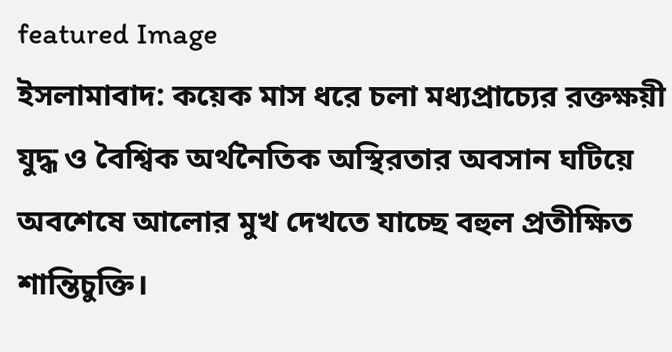featured Image
ইসলামাবাদ: কয়েক মাস ধরে চলা মধ্যপ্রাচ্যের রক্তক্ষয়ী যুদ্ধ ও বৈশ্বিক অর্থনৈতিক অস্থিরতার অবসান ঘটিয়ে অবশেষে আলোর মুখ দেখতে যাচ্ছে বহুল প্রতীক্ষিত শান্তিচুক্তি।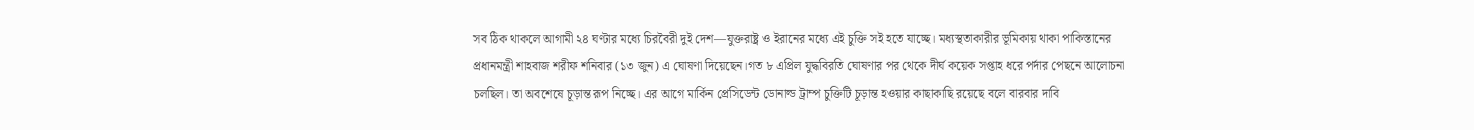সব ঠিক থাকলে আগামী ২৪ ঘণ্টার মধ্যে চিরবৈরী দুই দেশ—যুক্তরাষ্ট্র ও ইরানের মধ্যে এই চুক্তি সই হতে যাচ্ছে। মধ্যস্থতাকারীর ভূমিকায় থাকা পাকিস্তানের প্রধানমন্ত্রী শাহবাজ শরীফ শনিবার (১৩ জুন) এ ঘোষণা দিয়েছেন।গত ৮ এপ্রিল যুদ্ধবিরতি ঘোষণার পর থেকে দীর্ঘ কয়েক সপ্তাহ ধরে পর্দার পেছনে আলোচনা চলছিল। তা অবশেষে চূড়ান্ত রূপ নিচ্ছে। এর আগে মার্কিন প্রেসিডেন্ট ডোনাল্ড ট্রাম্প চুক্তিটি চূড়ান্ত হওয়ার কাছাকাছি রয়েছে বলে বারবার দাবি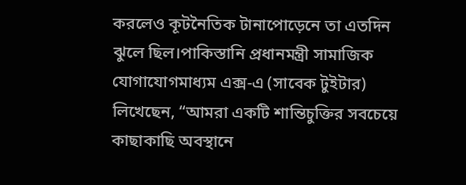করলেও কূটনৈতিক টানাপোড়েনে তা এতদিন ঝুলে ছিল।পাকিস্তানি প্রধানমন্ত্রী সামাজিক যোগাযোগমাধ্যম এক্স-এ (সাবেক টুইটার) লিখেছেন, “আমরা একটি শান্তিচুক্তির সবচেয়ে কাছাকাছি অবস্থানে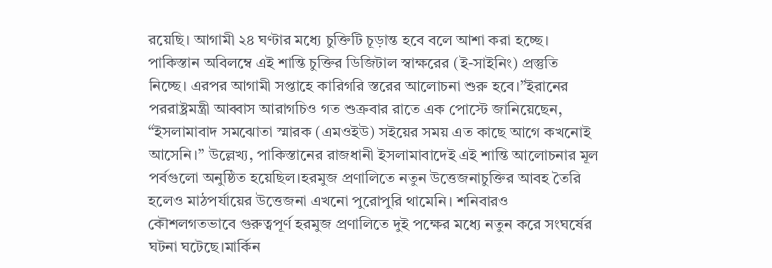রয়েছি। আগামী ২৪ ঘণ্টার মধ্যে চুক্তিটি চূড়ান্ত হবে বলে আশা করা হচ্ছে। পাকিস্তান অবিলম্বে এই শান্তি চুক্তির ডিজিটাল স্বাক্ষরের (ই-সাইনিং) প্রস্তুতি নিচ্ছে। এরপর আগামী সপ্তাহে কারিগরি স্তরের আলোচনা শুরু হবে।”ইরানের পররাষ্ট্রমন্ত্রী আব্বাস আরাগচিও গত শুক্রবার রাতে এক পোস্টে জানিয়েছেন, “ইসলামাবাদ সমঝোতা স্মারক (এমওইউ) সইয়ের সময় এত কাছে আগে কখনোই আসেনি।” উল্লেখ্য, পাকিস্তানের রাজধানী ইসলামাবাদেই এই শান্তি আলোচনার মূল পর্বগুলো অনুষ্ঠিত হয়েছিল।হরমুজ প্রণালিতে নতুন উত্তেজনাচুক্তির আবহ তৈরি হলেও মাঠপর্যায়ের উত্তেজনা এখনো পুরোপুরি থামেনি। শনিবারও কৌশলগতভাবে গুরুত্বপূর্ণ হরমুজ প্রণালিতে দুই পক্ষের মধ্যে নতুন করে সংঘর্ষের ঘটনা ঘটেছে।মার্কিন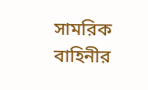সামরিক বাহিনীর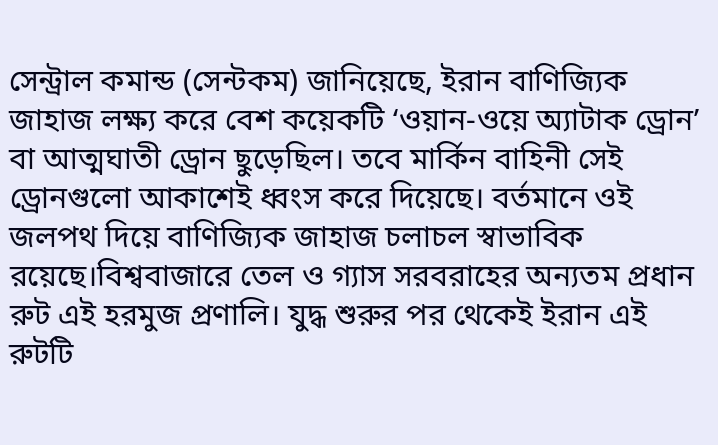সেন্ট্রাল কমান্ড (সেন্টকম) জানিয়েছে, ইরান বাণিজ্যিক জাহাজ লক্ষ্য করে বেশ কয়েকটি ‘ওয়ান-ওয়ে অ্যাটাক ড্রোন’ বা আত্মঘাতী ড্রোন ছুড়েছিল। তবে মার্কিন বাহিনী সেই ড্রোনগুলো আকাশেই ধ্বংস করে দিয়েছে। বর্তমানে ওই জলপথ দিয়ে বাণিজ্যিক জাহাজ চলাচল স্বাভাবিক রয়েছে।বিশ্ববাজারে তেল ও গ্যাস সরবরাহের অন্যতম প্রধান রুট এই হরমুজ প্রণালি। যুদ্ধ শুরুর পর থেকেই ইরান এই রুটটি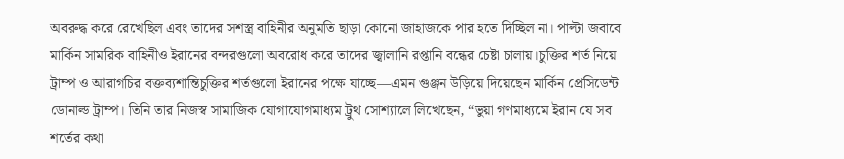অবরুদ্ধ করে রেখেছিল এবং তাদের সশস্ত্র বাহিনীর অনুমতি ছাড়া কোনো জাহাজকে পার হতে দিচ্ছিল না। পাল্টা জবাবে মার্কিন সামরিক বাহিনীও ইরানের বন্দরগুলো অবরোধ করে তাদের জ্বালানি রপ্তানি বন্ধের চেষ্টা চালায়।চুক্তির শর্ত নিয়ে ট্রাম্প ও আরাগচির বক্তব্যশান্তিচুক্তির শর্তগুলো ইরানের পক্ষে যাচ্ছে—এমন গুঞ্জন উড়িয়ে দিয়েছেন মার্কিন প্রেসিডেন্ট ডোনাল্ড ট্রাম্প। তিনি তার নিজস্ব সামাজিক যোগাযোগমাধ্যম ট্রুথ সোশ্যালে লিখেছেন, “ভুয়া গণমাধ্যমে ইরান যে সব শর্তের কথা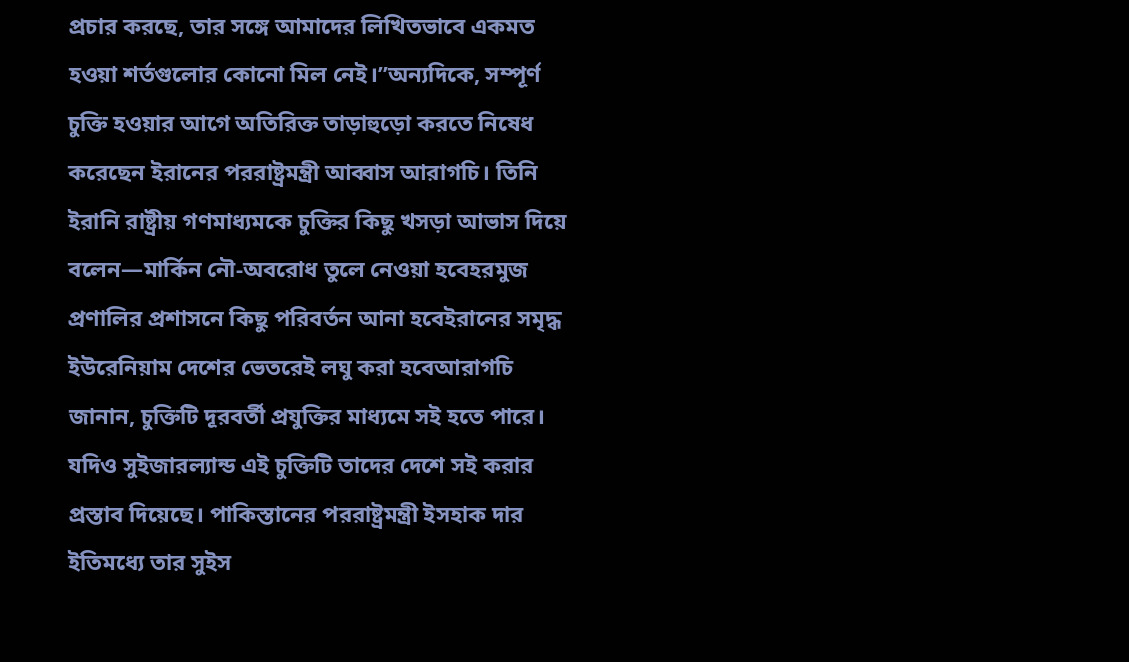প্রচার করছে, তার সঙ্গে আমাদের লিখিতভাবে একমত হওয়া শর্তগুলোর কোনো মিল নেই।”অন্যদিকে, সম্পূর্ণ চুক্তি হওয়ার আগে অতিরিক্ত তাড়াহুড়ো করতে নিষেধ করেছেন ইরানের পররাষ্ট্রমন্ত্রী আব্বাস আরাগচি। তিনি ইরানি রাষ্ট্রীয় গণমাধ্যমকে চুক্তির কিছু খসড়া আভাস দিয়ে বলেন—মার্কিন নৌ-অবরোধ তুলে নেওয়া হবেহরমুজ প্রণালির প্রশাসনে কিছু পরিবর্তন আনা হবেইরানের সমৃদ্ধ ইউরেনিয়াম দেশের ভেতরেই লঘু করা হবেআরাগচি জানান, চুক্তিটি দূরবর্তী প্রযুক্তির মাধ্যমে সই হতে পারে। যদিও সুইজারল্যান্ড এই চুক্তিটি তাদের দেশে সই করার প্রস্তাব দিয়েছে। পাকিস্তানের পররাষ্ট্রমন্ত্রী ইসহাক দার ইতিমধ্যে তার সুইস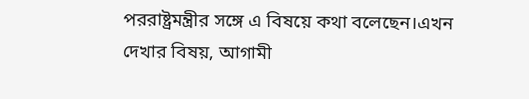পররাষ্ট্রমন্ত্রীর সঙ্গে এ বিষয়ে কথা বলেছেন।এখন দেখার বিষয়, আগামী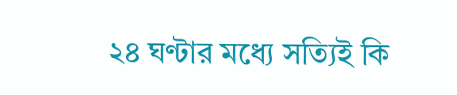২৪ ঘণ্টার মধ্যে সত্যিই কি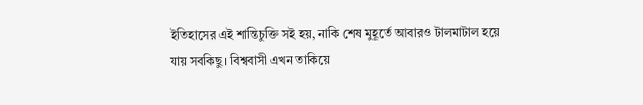ইতিহাসের এই শান্তিচুক্তি সই হয়, নাকি শেষ মুহূর্তে আবারও টালমাটাল হয়ে যায় সবকিছু। বিশ্ববাসী এখন তাকিয়ে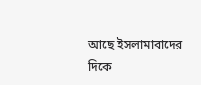আছে ইসলামাবাদের দিকে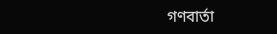গণবার্তা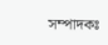সম্পাদকঃ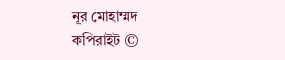নূর মোহাম্মদ
কপিরাইট ©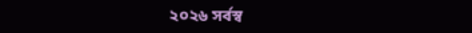২০২৬ সর্বস্ব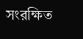সংরক্ষিত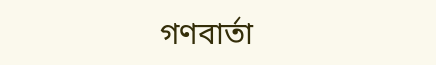গণবার্তা